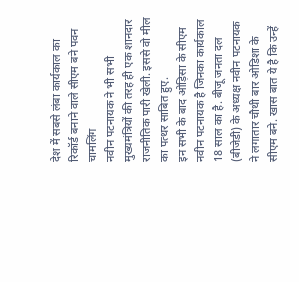देश में सबसे लंबा कार्यकाल का रिकॉर्ड बनाने वाले सीएम बने पवन चामलिंग
नवीन पटनायक ने भी सभी मुख्यमंत्रियों की तरह ही एक शानदार राजनीतिक पारी खेली. इससे वो मील का पत्थर साबित हुए.
इन सभी के बाद ओड़िसा के सीएम नवीन पटनायक है जिनका कार्यकाल 18 साल का है. बीजू जनता दल (बीजेडी) के अध्यक्ष नवीन पटनायक ने लगातार चौथी बार ओडिशा के सीएम बने. खास बात ये है कि उन्हें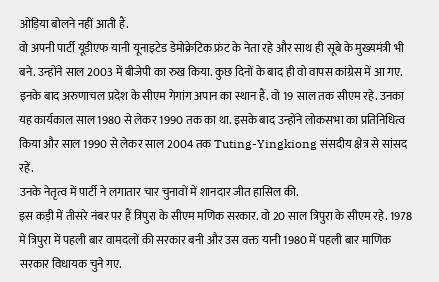ओड़िया बोलने नहीं आती हैं.
वो अपनी पार्टी यूडीएफ यानी यूनाइटेड डेमोक्रेटिक फ्रंट के नेता रहे और साथ ही सूबे के मुख्यमंत्री भी बने. उन्होंने साल 2003 में बीजेपी का रुख किया. कुछ दिनों के बाद ही वो वापस कांग्रेस में आ गए.
इनके बाद अरुणाचल प्रदेश के सीएम गेगांग अपान का स्थान हैं. वो 19 साल तक सीएम रहे. उनका यह कार्यकाल साल 1980 से लेकर 1990 तक का था. इसके बाद उन्होंने लोकसभा का प्रतिनिधित्व किया और साल 1990 से लेकर साल 2004 तक Tuting-Yingkiong संसदीय क्षेत्र से सांसद रहें.
उनके नेतृत्व में पार्टी ने लगातार चार चुनावों में शानदार जीत हासिल की.
इस कड़ी में तीसरे नंबर पर हैं त्रिपुरा के सीएम मणिक सरकार. वो 20 साल त्रिपुरा के सीएम रहे. 1978 में त्रिपुरा में पहली बार वामदलों की सरकार बनी और उस वक्त यानी 1980 में पहली बार माणिक सरकार विधायक चुने गए.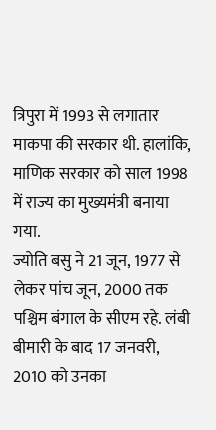त्रिपुरा में 1993 से लगातार माकपा की सरकार थी. हालांकि, माणिक सरकार को साल 1998 में राज्य का मुख्यमंत्री बनाया गया.
ज्योति बसु ने 21 जून, 1977 से लेकर पांच जून, 2000 तक पश्चिम बंगाल के सीएम रहे. लंबी बीमारी के बाद 17 जनवरी, 2010 को उनका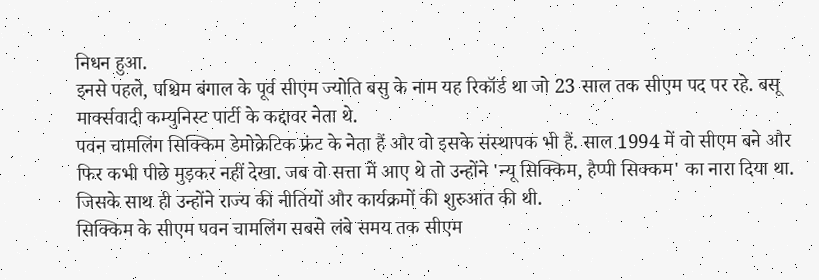निधन हुआ.
इनसे पहले, पश्चिम बंगाल के पूर्व सीएम ज्योति बसु के नाम यह रिकॉर्ड था जो 23 साल तक सीएम पद पर रहे. बसू मार्क्सवादी कम्युनिस्ट पार्टी के कद्दावर नेता थे.
पवन चामलिंग सिक्किम डेमोक्रेटिक फ्रंट के नेता हैं और वो इसके संस्थापक भी हैं. साल 1994 में वो सीएम बने और फिर कभी पीछे मुड़कर नहीं देखा. जब वो सत्ता में आए थे तो उन्होंने 'न्यू सिक्किम, हैप्पी सिक्कम' का नारा दिया था. जिसके साथ ही उन्होंने राज्य की नीतियों और कार्यक्रमों की शुरुआत की थी.
सिक्किम के सीएम पवन चामलिंग सबसे लंबे समय तक सीएम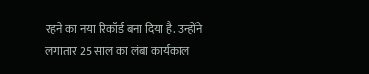रहने का नया रिकॉर्ड बना दिया है. उन्होंने लगातार 25 साल का लंबा कार्यकाल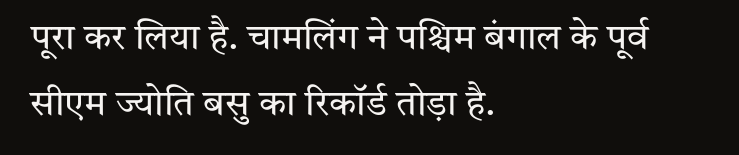पूरा कर लिया है. चामलिंग ने पश्चिम बंगाल के पूर्व सीएम ज्योति बसु का रिकॉर्ड तोड़ा है.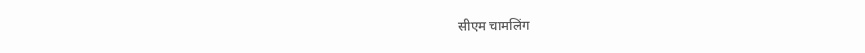सीएम चामलिंग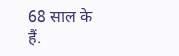68 साल के हैं.